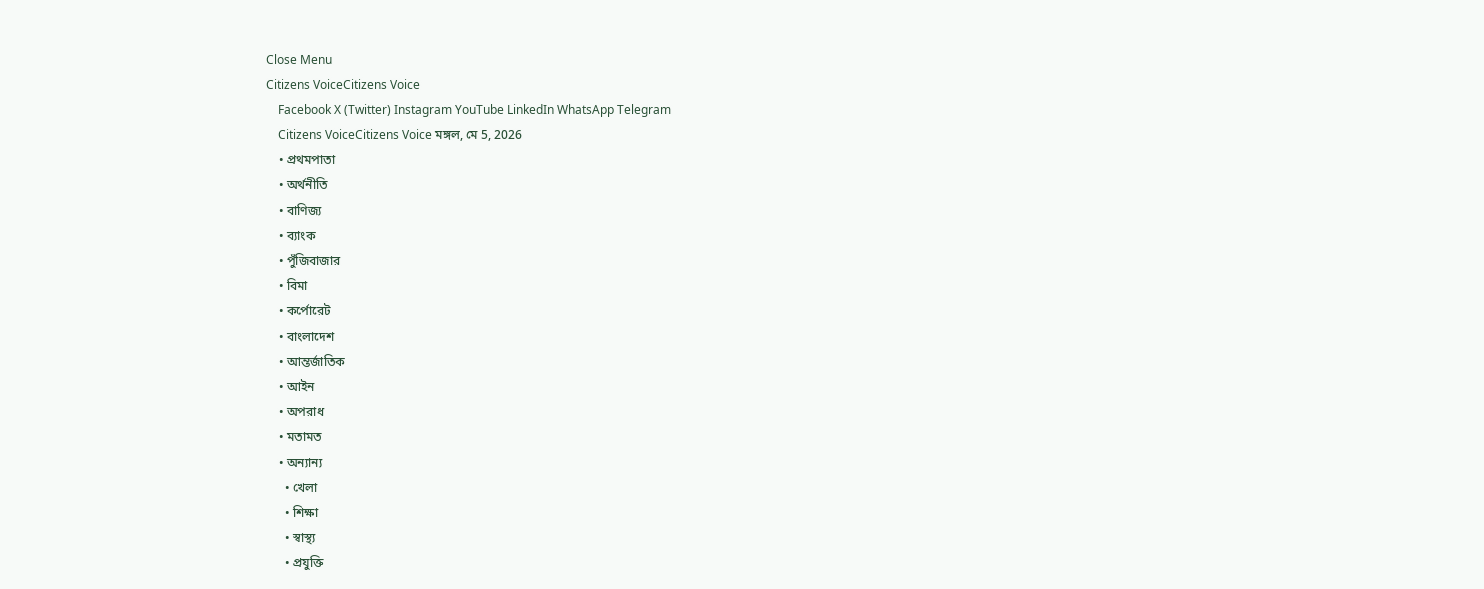Close Menu
Citizens VoiceCitizens Voice
    Facebook X (Twitter) Instagram YouTube LinkedIn WhatsApp Telegram
    Citizens VoiceCitizens Voice মঙ্গল, মে 5, 2026
    • প্রথমপাতা
    • অর্থনীতি
    • বাণিজ্য
    • ব্যাংক
    • পুঁজিবাজার
    • বিমা
    • কর্পোরেট
    • বাংলাদেশ
    • আন্তর্জাতিক
    • আইন
    • অপরাধ
    • মতামত
    • অন্যান্য
      • খেলা
      • শিক্ষা
      • স্বাস্থ্য
      • প্রযুক্তি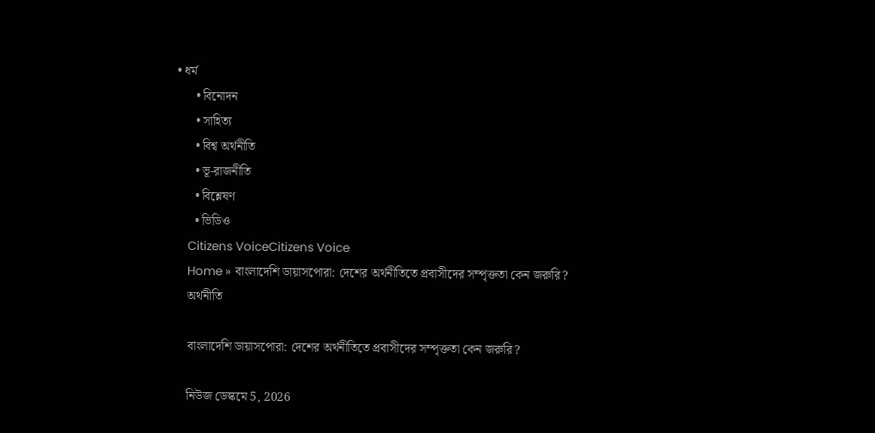• ধর্ম
      • বিনোদন
      • সাহিত্য
      • বিশ্ব অর্থনীতি
      • ভূ-রাজনীতি
      • বিশ্লেষণ
      • ভিডিও
    Citizens VoiceCitizens Voice
    Home » বাংলাদেশি ডায়াসপোরা: দেশের অর্থনীতিতে প্রবাসীদের সম্পৃক্ততা কেন জরুরি?
    অর্থনীতি

    বাংলাদেশি ডায়াসপোরা: দেশের অর্থনীতিতে প্রবাসীদের সম্পৃক্ততা কেন জরুরি?

    নিউজ ডেস্কমে 5, 2026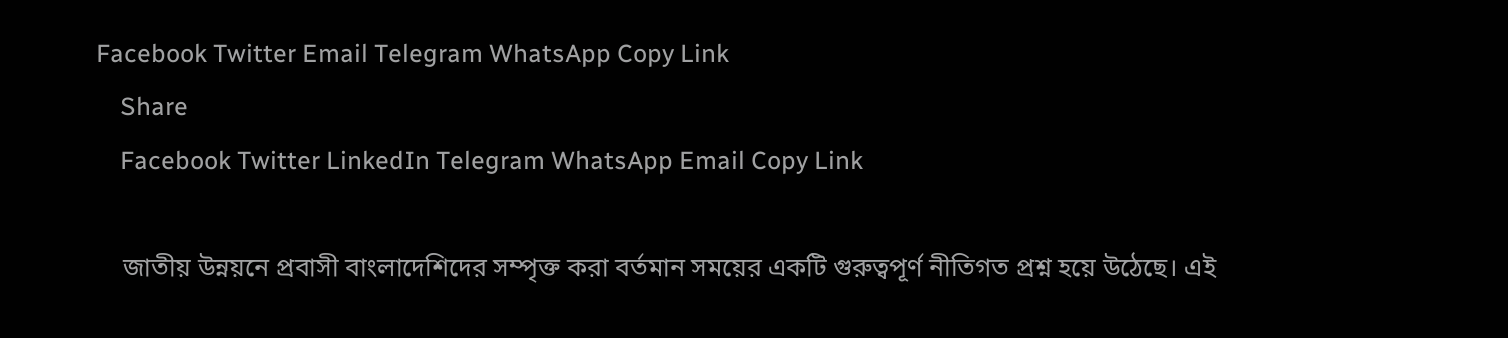Facebook Twitter Email Telegram WhatsApp Copy Link
    Share
    Facebook Twitter LinkedIn Telegram WhatsApp Email Copy Link

    জাতীয় উন্নয়নে প্রবাসী বাংলাদেশিদের সম্পৃক্ত করা বর্তমান সময়ের একটি গুরুত্বপূর্ণ নীতিগত প্রশ্ন হয়ে উঠেছে। এই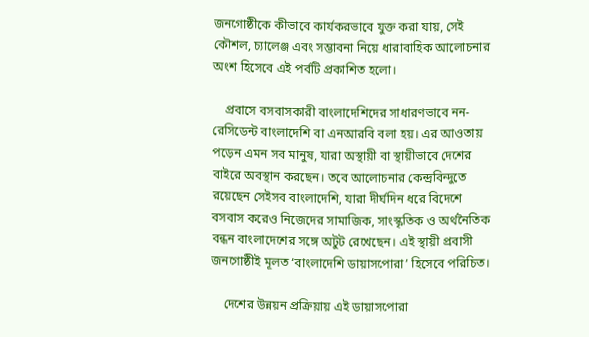জনগোষ্ঠীকে কীভাবে কার্যকরভাবে যুক্ত করা যায়, সেই কৌশল, চ্যালেঞ্জ এবং সম্ভাবনা নিয়ে ধারাবাহিক আলোচনার অংশ হিসেবে এই পর্বটি প্রকাশিত হলো।

    প্রবাসে বসবাসকারী বাংলাদেশিদের সাধারণভাবে নন-রেসিডেন্ট বাংলাদেশি বা এনআরবি বলা হয়। এর আওতায় পড়েন এমন সব মানুষ, যারা অস্থায়ী বা স্থায়ীভাবে দেশের বাইরে অবস্থান করছেন। তবে আলোচনার কেন্দ্রবিন্দুতে রয়েছেন সেইসব বাংলাদেশি, যারা দীর্ঘদিন ধরে বিদেশে বসবাস করেও নিজেদের সামাজিক, সাংস্কৃতিক ও অর্থনৈতিক বন্ধন বাংলাদেশের সঙ্গে অটুট রেখেছেন। এই স্থায়ী প্রবাসী জনগোষ্ঠীই মূলত ‘বাংলাদেশি ডায়াসপোরা’ হিসেবে পরিচিত।

    দেশের উন্নয়ন প্রক্রিয়ায় এই ডায়াসপোরা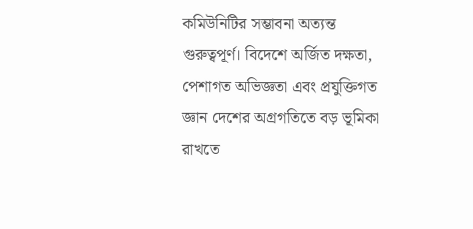কমিউনিটির সম্ভাবনা অত্যন্ত গুরুত্বপূর্ণ। বিদেশে অর্জিত দক্ষতা, পেশাগত অভিজ্ঞতা এবং প্রযুক্তিগত জ্ঞান দেশের অগ্রগতিতে বড় ভূমিকা রাখতে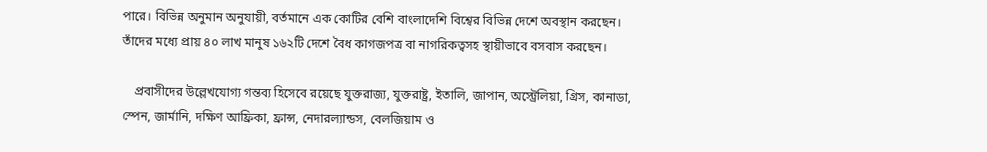পারে। বিভিন্ন অনুমান অনুযায়ী, বর্তমানে এক কোটির বেশি বাংলাদেশি বিশ্বের বিভিন্ন দেশে অবস্থান করছেন। তাঁদের মধ্যে প্রায় ৪০ লাখ মানুষ ১৬২টি দেশে বৈধ কাগজপত্র বা নাগরিকত্বসহ স্থায়ীভাবে বসবাস করছেন।

    প্রবাসীদের উল্লেখযোগ্য গন্তব্য হিসেবে রয়েছে যুক্তরাজ্য, যুক্তরাষ্ট্র, ইতালি, জাপান, অস্ট্রেলিয়া, গ্রিস, কানাডা, স্পেন, জার্মানি, দক্ষিণ আফ্রিকা, ফ্রান্স, নেদারল্যান্ডস, বেলজিয়াম ও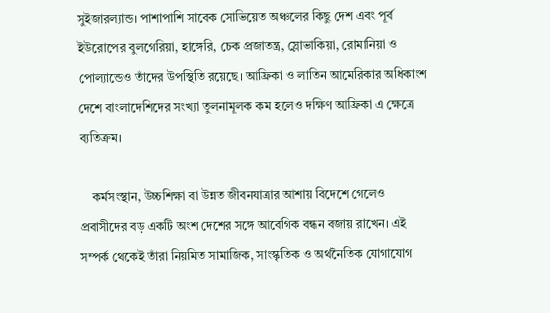সুইজারল্যান্ড। পাশাপাশি সাবেক সোভিয়েত অঞ্চলের কিছু দেশ এবং পূর্ব ইউরোপের বুলগেরিয়া, হাঙ্গেরি, চেক প্রজাতন্ত্র, স্লোভাকিয়া, রোমানিয়া ও পোল্যান্ডেও তাঁদের উপস্থিতি রয়েছে। আফ্রিকা ও লাতিন আমেরিকার অধিকাংশ দেশে বাংলাদেশিদের সংখ্যা তুলনামূলক কম হলেও দক্ষিণ আফ্রিকা এ ক্ষেত্রে ব্যতিক্রম।

    কর্মসংস্থান, উচ্চশিক্ষা বা উন্নত জীবনযাত্রার আশায় বিদেশে গেলেও প্রবাসীদের বড় একটি অংশ দেশের সঙ্গে আবেগিক বন্ধন বজায় রাখেন। এই সম্পর্ক থেকেই তাঁরা নিয়মিত সামাজিক, সাংস্কৃতিক ও অর্থনৈতিক যোগাযোগ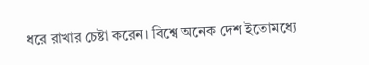ধরে রাখার চেষ্টা করেন। বিশ্বে অনেক দেশ ইতোমধ্যে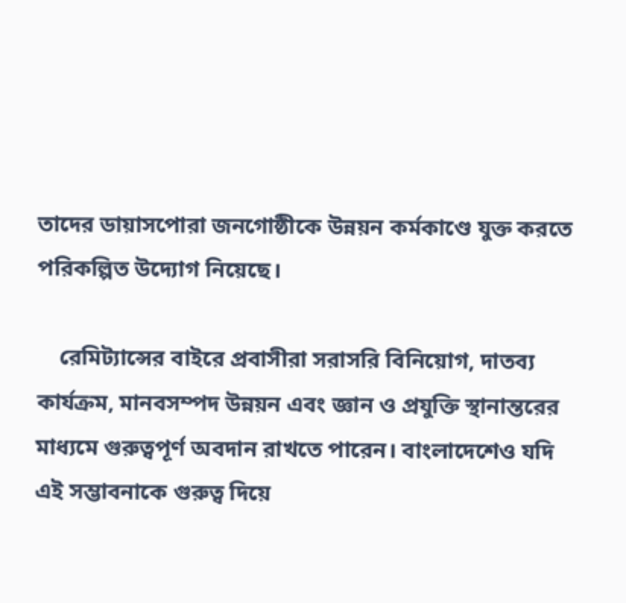তাদের ডায়াসপোরা জনগোষ্ঠীকে উন্নয়ন কর্মকাণ্ডে যুক্ত করতে পরিকল্পিত উদ্যোগ নিয়েছে।

    রেমিট্যান্সের বাইরে প্রবাসীরা সরাসরি বিনিয়োগ, দাতব্য কার্যক্রম, মানবসম্পদ উন্নয়ন এবং জ্ঞান ও প্রযুক্তি স্থানান্তরের মাধ্যমে গুরুত্বপূর্ণ অবদান রাখতে পারেন। বাংলাদেশেও যদি এই সম্ভাবনাকে গুরুত্ব দিয়ে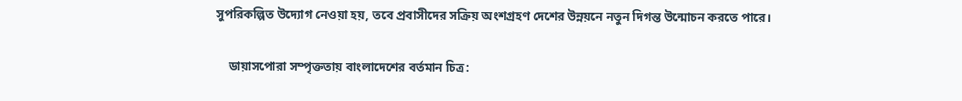সুপরিকল্পিত উদ্যোগ নেওয়া হয়, তবে প্রবাসীদের সক্রিয় অংশগ্রহণ দেশের উন্নয়নে নতুন দিগন্ত উন্মোচন করতে পারে।

    ডায়াসপোরা সম্পৃক্ততায় বাংলাদেশের বর্তমান চিত্র: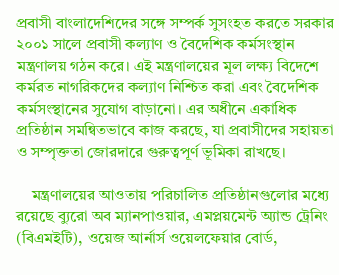প্রবাসী বাংলাদেশিদের সঙ্গে সম্পর্ক সুসংহত করতে সরকার ২০০১ সালে প্রবাসী কল্যাণ ও বৈদেশিক কর্মসংস্থান মন্ত্রণালয় গঠন করে। এই মন্ত্রণালয়ের মূল লক্ষ্য বিদেশে কর্মরত নাগরিকদের কল্যাণ নিশ্চিত করা এবং বৈদেশিক কর্মসংস্থানের সুযোগ বাড়ানো। এর অধীনে একাধিক প্রতিষ্ঠান সমন্বিতভাবে কাজ করছে, যা প্রবাসীদের সহায়তা ও সম্পৃক্ততা জোরদারে গুরুত্বপূর্ণ ভূমিকা রাখছে।

    মন্ত্রণালয়ের আওতায় পরিচালিত প্রতিষ্ঠানগুলোর মধ্যে রয়েছে ব্যুরো অব ম্যানপাওয়ার, এমপ্লয়মেন্ট অ্যান্ড ট্রেনিং (বিএমইটি), ওয়েজ আর্নার্স ওয়েলফেয়ার বোর্ড,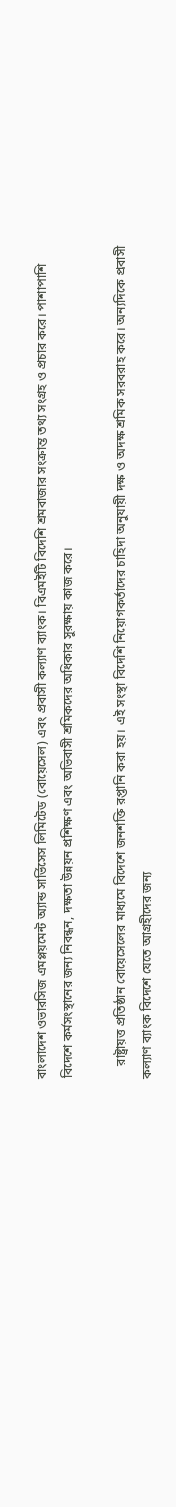বাংলাদেশ ওভারসিজ এমপ্লয়মেন্ট অ্যান্ড সার্ভিসেস লিমিটেড (বোয়েসেল) এবং প্রবাসী কল্যাণ ব্যাংক। বিএমইটি বিদেশি শ্রমবাজার সংক্রান্ত তথ্য সংগ্রহ ও প্রচার করে। পাশাপাশি বিদেশে কর্মসংস্থানের জন্য নিবন্ধন, দক্ষতা উন্নয়ন প্রশিক্ষণ এবং অভিবাসী শ্রমিকদের অধিকার সুরক্ষায় কাজ করে।

    রাষ্ট্রায়ত্ত প্রতিষ্ঠান বোয়েসেলের মাধ্যমে বিদেশে জনশক্তি রপ্তানি করা হয়। এই সংস্থা বিদেশি নিয়োগকর্তাদের চাহিদা অনুযায়ী দক্ষ ও অদক্ষ শ্রমিক সরবরাহ করে। অন্যদিকে প্রবাসী কল্যাণ ব্যাংক বিদেশে যেতে আগ্রহীদের জন্য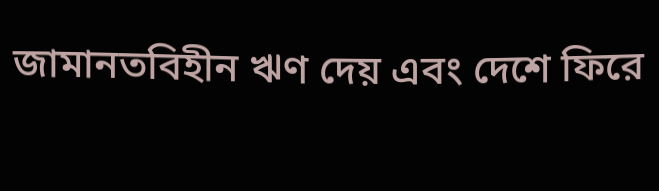জামানতবিহীন ঋণ দেয় এবং দেশে ফিরে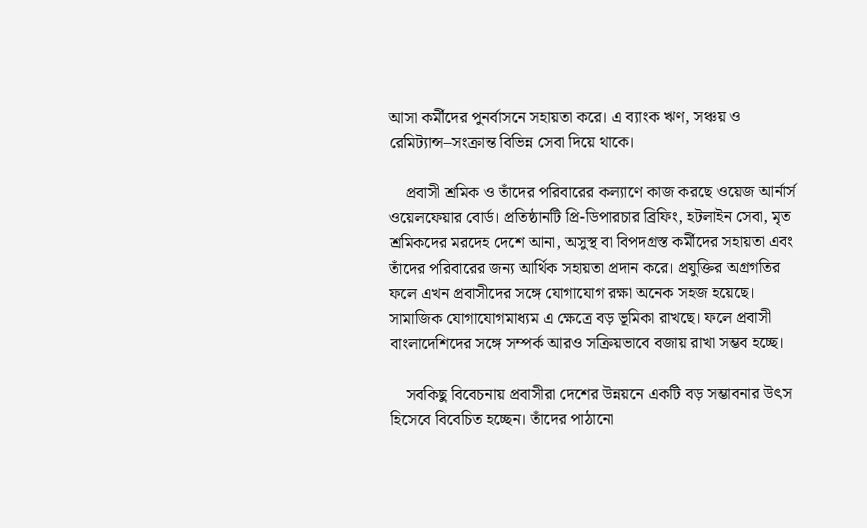আসা কর্মীদের পুনর্বাসনে সহায়তা করে। এ ব্যাংক ঋণ, সঞ্চয় ও রেমিট্যান্স–সংক্রান্ত বিভিন্ন সেবা দিয়ে থাকে।

    প্রবাসী শ্রমিক ও তাঁদের পরিবারের কল্যাণে কাজ করছে ওয়েজ আর্নার্স ওয়েলফেয়ার বোর্ড। প্রতিষ্ঠানটি প্রি-ডিপারচার ব্রিফিং, হটলাইন সেবা, মৃত শ্রমিকদের মরদেহ দেশে আনা, অসুস্থ বা বিপদগ্রস্ত কর্মীদের সহায়তা এবং তাঁদের পরিবারের জন্য আর্থিক সহায়তা প্রদান করে। প্রযুক্তির অগ্রগতির ফলে এখন প্রবাসীদের সঙ্গে যোগাযোগ রক্ষা অনেক সহজ হয়েছে। সামাজিক যোগাযোগমাধ্যম এ ক্ষেত্রে বড় ভূমিকা রাখছে। ফলে প্রবাসী বাংলাদেশিদের সঙ্গে সম্পর্ক আরও সক্রিয়ভাবে বজায় রাখা সম্ভব হচ্ছে।

    সবকিছু বিবেচনায় প্রবাসীরা দেশের উন্নয়নে একটি বড় সম্ভাবনার উৎস হিসেবে বিবেচিত হচ্ছেন। তাঁদের পাঠানো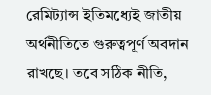রেমিট্যান্স ইতিমধ্যেই জাতীয় অর্থনীতিতে গুরুত্বপূর্ণ অবদান রাখছে। তবে সঠিক নীতি,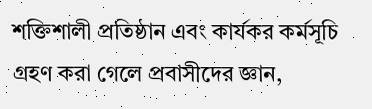শক্তিশালী প্রতিষ্ঠান এবং কার্যকর কর্মসূচি গ্রহণ করা গেলে প্রবাসীদের জ্ঞান,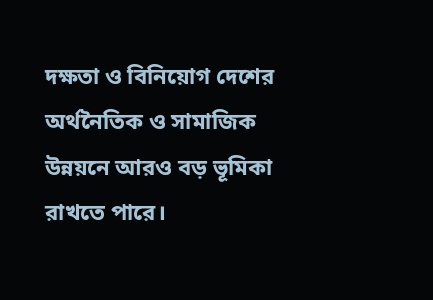দক্ষতা ও বিনিয়োগ দেশের অর্থনৈতিক ও সামাজিক উন্নয়নে আরও বড় ভূমিকা রাখতে পারে।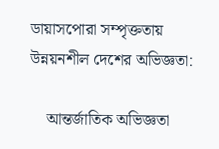ডায়াসপোরা সম্পৃক্ততায় উন্নয়নশীল দেশের অভিজ্ঞতা:

    আন্তর্জাতিক অভিজ্ঞতা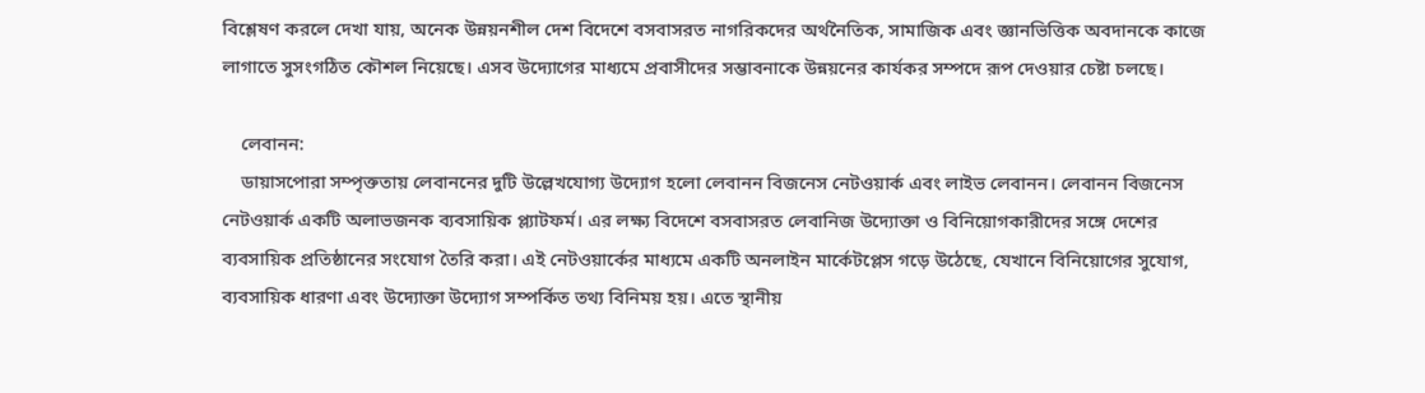বিশ্লেষণ করলে দেখা যায়, অনেক উন্নয়নশীল দেশ বিদেশে বসবাসরত নাগরিকদের অর্থনৈতিক, সামাজিক এবং জ্ঞানভিত্তিক অবদানকে কাজে লাগাতে সুসংগঠিত কৌশল নিয়েছে। এসব উদ্যোগের মাধ্যমে প্রবাসীদের সম্ভাবনাকে উন্নয়নের কার্যকর সম্পদে রূপ দেওয়ার চেষ্টা চলছে।

    লেবানন:
    ডায়াসপোরা সম্পৃক্ততায় লেবাননের দুটি উল্লেখযোগ্য উদ্যোগ হলো লেবানন বিজনেস নেটওয়ার্ক এবং লাইভ লেবানন। লেবানন বিজনেস নেটওয়ার্ক একটি অলাভজনক ব্যবসায়িক প্ল্যাটফর্ম। এর লক্ষ্য বিদেশে বসবাসরত লেবানিজ উদ্যোক্তা ও বিনিয়োগকারীদের সঙ্গে দেশের ব্যবসায়িক প্রতিষ্ঠানের সংযোগ তৈরি করা। এই নেটওয়ার্কের মাধ্যমে একটি অনলাইন মার্কেটপ্লেস গড়ে উঠেছে, যেখানে বিনিয়োগের সুযোগ, ব্যবসায়িক ধারণা এবং উদ্যোক্তা উদ্যোগ সম্পর্কিত তথ্য বিনিময় হয়। এতে স্থানীয়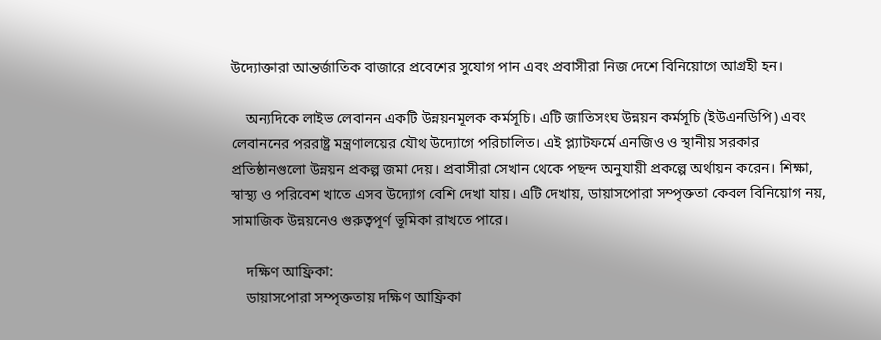উদ্যোক্তারা আন্তর্জাতিক বাজারে প্রবেশের সুযোগ পান এবং প্রবাসীরা নিজ দেশে বিনিয়োগে আগ্রহী হন।

    অন্যদিকে লাইভ লেবানন একটি উন্নয়নমূলক কর্মসূচি। এটি জাতিসংঘ উন্নয়ন কর্মসূচি (ইউএনডিপি) এবং লেবাননের পররাষ্ট্র মন্ত্রণালয়ের যৌথ উদ্যোগে পরিচালিত। এই প্ল্যাটফর্মে এনজিও ও স্থানীয় সরকার প্রতিষ্ঠানগুলো উন্নয়ন প্রকল্প জমা দেয়। প্রবাসীরা সেখান থেকে পছন্দ অনুযায়ী প্রকল্পে অর্থায়ন করেন। শিক্ষা, স্বাস্থ্য ও পরিবেশ খাতে এসব উদ্যোগ বেশি দেখা যায়। এটি দেখায়, ডায়াসপোরা সম্পৃক্ততা কেবল বিনিয়োগ নয়, সামাজিক উন্নয়নেও গুরুত্বপূর্ণ ভূমিকা রাখতে পারে।

    দক্ষিণ আফ্রিকা:
    ডায়াসপোরা সম্পৃক্ততায় দক্ষিণ আফ্রিকা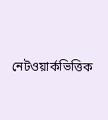নেটওয়ার্কভিত্তিক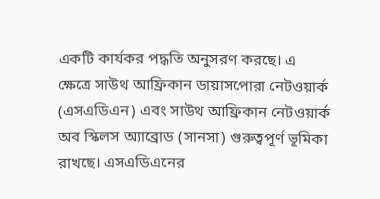একটি কার্যকর পদ্ধতি অনুসরণ করছে। এ ক্ষেত্রে সাউথ আফ্রিকান ডায়াসপোরা নেটওয়ার্ক (এসএডিএন) এবং সাউথ আফ্রিকান নেটওয়ার্ক অব স্কিলস অ্যাব্রোড (সানসা) গুরুত্বপূর্ণ ভূমিকা রাখছে। এসএডিএনের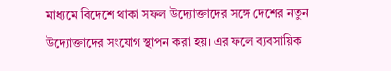মাধ্যমে বিদেশে থাকা সফল উদ্যোক্তাদের সঙ্গে দেশের নতুন উদ্যোক্তাদের সংযোগ স্থাপন করা হয়। এর ফলে ব্যবসায়িক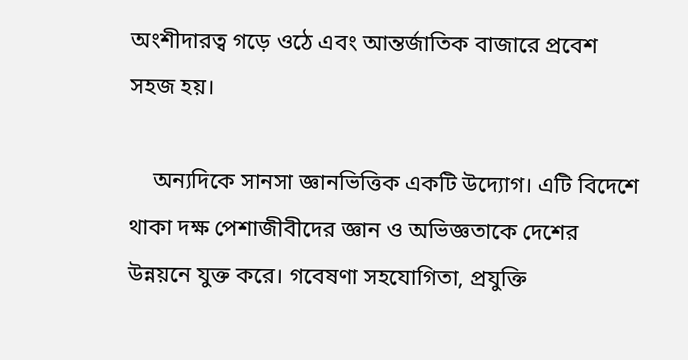অংশীদারত্ব গড়ে ওঠে এবং আন্তর্জাতিক বাজারে প্রবেশ সহজ হয়।

    অন্যদিকে সানসা জ্ঞানভিত্তিক একটি উদ্যোগ। এটি বিদেশে থাকা দক্ষ পেশাজীবীদের জ্ঞান ও অভিজ্ঞতাকে দেশের উন্নয়নে যুক্ত করে। গবেষণা সহযোগিতা, প্রযুক্তি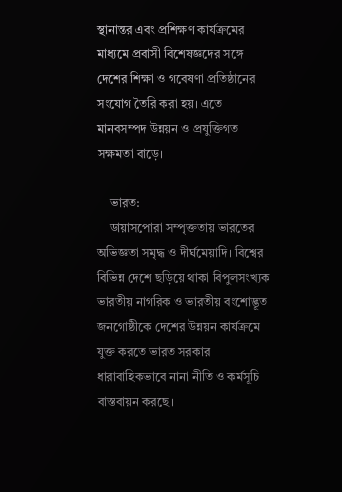স্থানান্তর এবং প্রশিক্ষণ কার্যক্রমের মাধ্যমে প্রবাসী বিশেষজ্ঞদের সঙ্গে দেশের শিক্ষা ও গবেষণা প্রতিষ্ঠানের সংযোগ তৈরি করা হয়। এতে মানবসম্পদ উন্নয়ন ও প্রযুক্তিগত সক্ষমতা বাড়ে।

    ভারত:
    ডায়াসপোরা সম্পৃক্ততায় ভারতের অভিজ্ঞতা সমৃদ্ধ ও দীর্ঘমেয়াদি। বিশ্বের বিভিন্ন দেশে ছড়িয়ে থাকা বিপুলসংখ্যক ভারতীয় নাগরিক ও ভারতীয় বংশোদ্ভূত জনগোষ্ঠীকে দেশের উন্নয়ন কার্যক্রমে যুক্ত করতে ভারত সরকার ধারাবাহিকভাবে নানা নীতি ও কর্মসূচি বাস্তবায়ন করছে।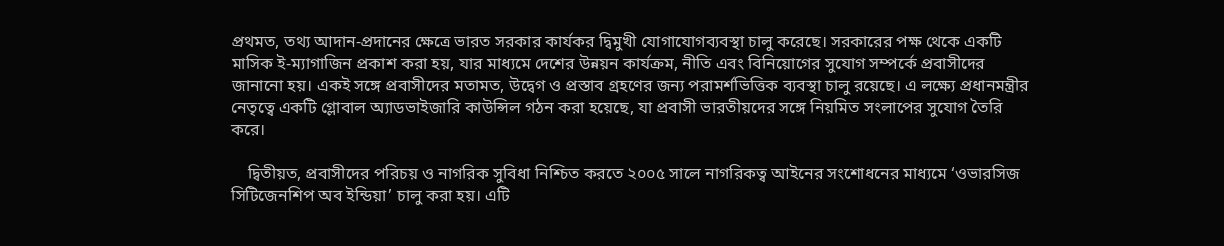প্রথমত, তথ্য আদান-প্রদানের ক্ষেত্রে ভারত সরকার কার্যকর দ্বিমুখী যোগাযোগব্যবস্থা চালু করেছে। সরকারের পক্ষ থেকে একটি মাসিক ই-ম্যাগাজিন প্রকাশ করা হয়, যার মাধ্যমে দেশের উন্নয়ন কার্যক্রম, নীতি এবং বিনিয়োগের সুযোগ সম্পর্কে প্রবাসীদের জানানো হয়। একই সঙ্গে প্রবাসীদের মতামত, উদ্বেগ ও প্রস্তাব গ্রহণের জন্য পরামর্শভিত্তিক ব্যবস্থা চালু রয়েছে। এ লক্ষ্যে প্রধানমন্ত্রীর নেতৃত্বে একটি গ্লোবাল অ্যাডভাইজারি কাউন্সিল গঠন করা হয়েছে, যা প্রবাসী ভারতীয়দের সঙ্গে নিয়মিত সংলাপের সুযোগ তৈরি করে।

    দ্বিতীয়ত, প্রবাসীদের পরিচয় ও নাগরিক সুবিধা নিশ্চিত করতে ২০০৫ সালে নাগরিকত্ব আইনের সংশোধনের মাধ্যমে ‘ওভারসিজ সিটিজেনশিপ অব ইন্ডিয়া’ চালু করা হয়। এটি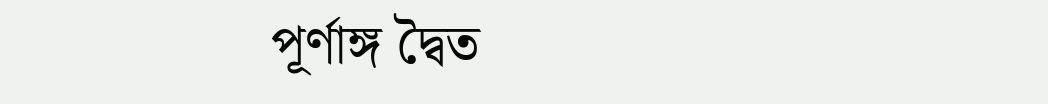পূর্ণাঙ্গ দ্বৈত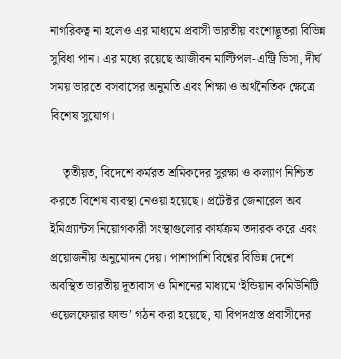নাগরিকত্ব না হলেও এর মাধ্যমে প্রবাসী ভারতীয় বংশোদ্ভূতরা বিভিন্ন সুবিধা পান। এর মধ্যে রয়েছে আজীবন মাল্টিপল-এন্ট্রি ভিসা, দীর্ঘ সময় ভারতে বসবাসের অনুমতি এবং শিক্ষা ও অর্থনৈতিক ক্ষেত্রে বিশেষ সুযোগ।

    তৃতীয়ত, বিদেশে কর্মরত শ্রমিকদের সুরক্ষা ও কল্যাণ নিশ্চিত করতে বিশেষ ব্যবস্থা নেওয়া হয়েছে। প্রটেক্টর জেনারেল অব ইমিগ্র্যান্টস নিয়োগকারী সংস্থাগুলোর কার্যক্রম তদারক করে এবং প্রয়োজনীয় অনুমোদন দেয়। পাশাপাশি বিশ্বের বিভিন্ন দেশে অবস্থিত ভারতীয় দূতাবাস ও মিশনের মাধ্যমে ‘ইন্ডিয়ান কমিউনিটি ওয়েলফেয়ার ফান্ড’ গঠন করা হয়েছে, যা বিপদগ্রস্ত প্রবাসীদের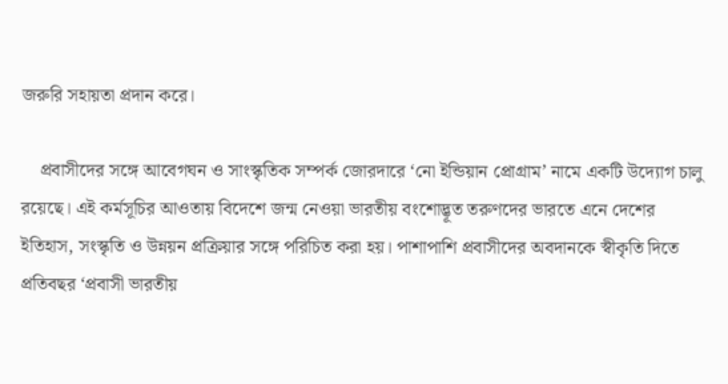জরুরি সহায়তা প্রদান করে।

    প্রবাসীদের সঙ্গে আবেগঘন ও সাংস্কৃতিক সম্পর্ক জোরদারে ‘নো ইন্ডিয়ান প্রোগ্রাম’ নামে একটি উদ্যোগ চালু রয়েছে। এই কর্মসূচির আওতায় বিদেশে জন্ম নেওয়া ভারতীয় বংশোদ্ভূত তরুণদের ভারতে এনে দেশের ইতিহাস, সংস্কৃতি ও উন্নয়ন প্রক্রিয়ার সঙ্গে পরিচিত করা হয়। পাশাপাশি প্রবাসীদের অবদানকে স্বীকৃতি দিতে প্রতিবছর ‘প্রবাসী ভারতীয়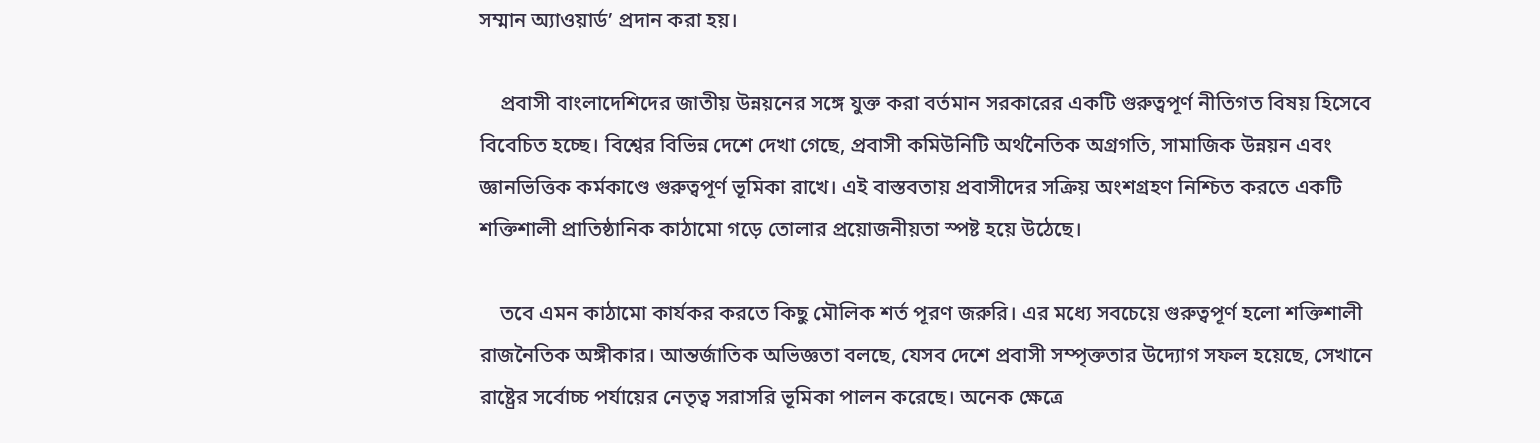সম্মান অ্যাওয়ার্ড’ প্রদান করা হয়।

    প্রবাসী বাংলাদেশিদের জাতীয় উন্নয়নের সঙ্গে যুক্ত করা বর্তমান সরকারের একটি গুরুত্বপূর্ণ নীতিগত বিষয় হিসেবে বিবেচিত হচ্ছে। বিশ্বের বিভিন্ন দেশে দেখা গেছে, প্রবাসী কমিউনিটি অর্থনৈতিক অগ্রগতি, সামাজিক উন্নয়ন এবং জ্ঞানভিত্তিক কর্মকাণ্ডে গুরুত্বপূর্ণ ভূমিকা রাখে। এই বাস্তবতায় প্রবাসীদের সক্রিয় অংশগ্রহণ নিশ্চিত করতে একটি শক্তিশালী প্রাতিষ্ঠানিক কাঠামো গড়ে তোলার প্রয়োজনীয়তা স্পষ্ট হয়ে উঠেছে।

    তবে এমন কাঠামো কার্যকর করতে কিছু মৌলিক শর্ত পূরণ জরুরি। এর মধ্যে সবচেয়ে গুরুত্বপূর্ণ হলো শক্তিশালী রাজনৈতিক অঙ্গীকার। আন্তর্জাতিক অভিজ্ঞতা বলছে, যেসব দেশে প্রবাসী সম্পৃক্ততার উদ্যোগ সফল হয়েছে, সেখানে রাষ্ট্রের সর্বোচ্চ পর্যায়ের নেতৃত্ব সরাসরি ভূমিকা পালন করেছে। অনেক ক্ষেত্রে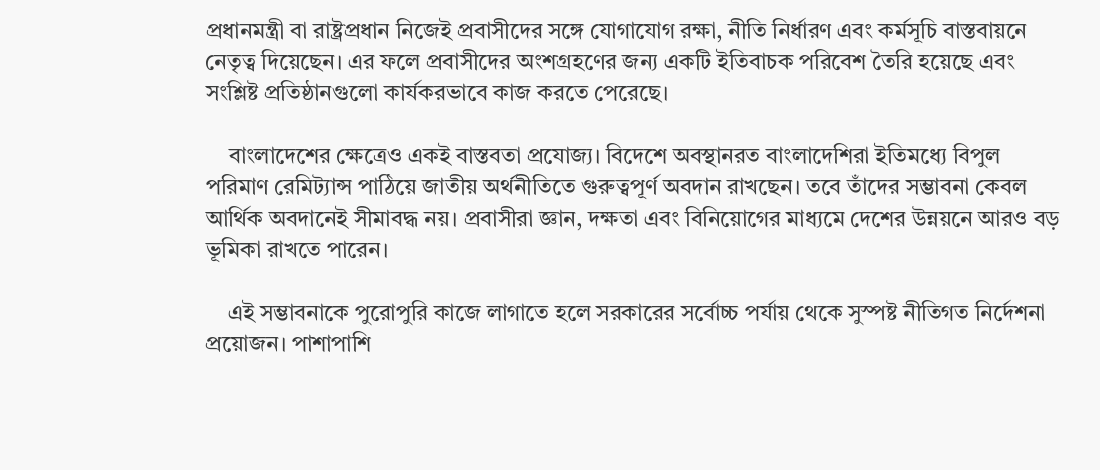প্রধানমন্ত্রী বা রাষ্ট্রপ্রধান নিজেই প্রবাসীদের সঙ্গে যোগাযোগ রক্ষা, নীতি নির্ধারণ এবং কর্মসূচি বাস্তবায়নে নেতৃত্ব দিয়েছেন। এর ফলে প্রবাসীদের অংশগ্রহণের জন্য একটি ইতিবাচক পরিবেশ তৈরি হয়েছে এবং সংশ্লিষ্ট প্রতিষ্ঠানগুলো কার্যকরভাবে কাজ করতে পেরেছে।

    বাংলাদেশের ক্ষেত্রেও একই বাস্তবতা প্রযোজ্য। বিদেশে অবস্থানরত বাংলাদেশিরা ইতিমধ্যে বিপুল পরিমাণ রেমিট্যান্স পাঠিয়ে জাতীয় অর্থনীতিতে গুরুত্বপূর্ণ অবদান রাখছেন। তবে তাঁদের সম্ভাবনা কেবল আর্থিক অবদানেই সীমাবদ্ধ নয়। প্রবাসীরা জ্ঞান, দক্ষতা এবং বিনিয়োগের মাধ্যমে দেশের উন্নয়নে আরও বড় ভূমিকা রাখতে পারেন।

    এই সম্ভাবনাকে পুরোপুরি কাজে লাগাতে হলে সরকারের সর্বোচ্চ পর্যায় থেকে সুস্পষ্ট নীতিগত নির্দেশনা প্রয়োজন। পাশাপাশি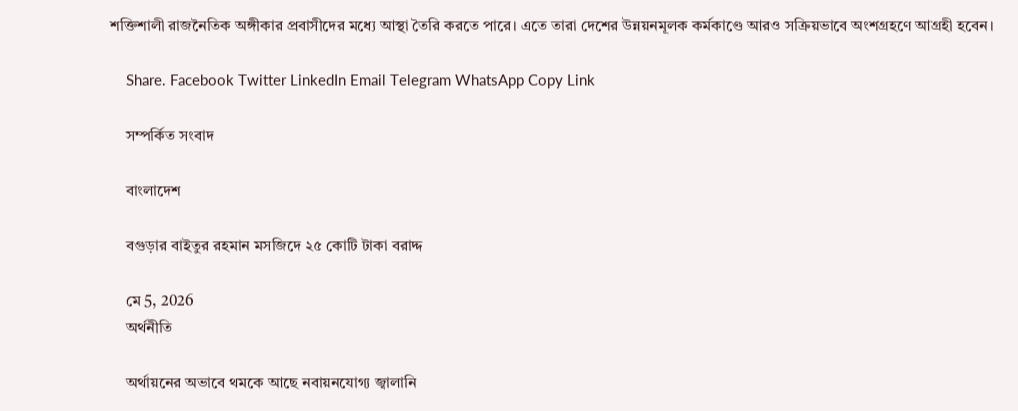শক্তিশালী রাজনৈতিক অঙ্গীকার প্রবাসীদের মধ্যে আস্থা তৈরি করতে পারে। এতে তারা দেশের উন্নয়নমূলক কর্মকাণ্ডে আরও সক্রিয়ভাবে অংশগ্রহণে আগ্রহী হবেন।

    Share. Facebook Twitter LinkedIn Email Telegram WhatsApp Copy Link

    সম্পর্কিত সংবাদ

    বাংলাদেশ

    বগুড়ার বাইতুর রহমান মসজিদে ২৫ কোটি টাকা বরাদ্দ

    মে 5, 2026
    অর্থনীতি

    অর্থায়নের অভাবে থমকে আছে নবায়নযোগ্য জ্বালানি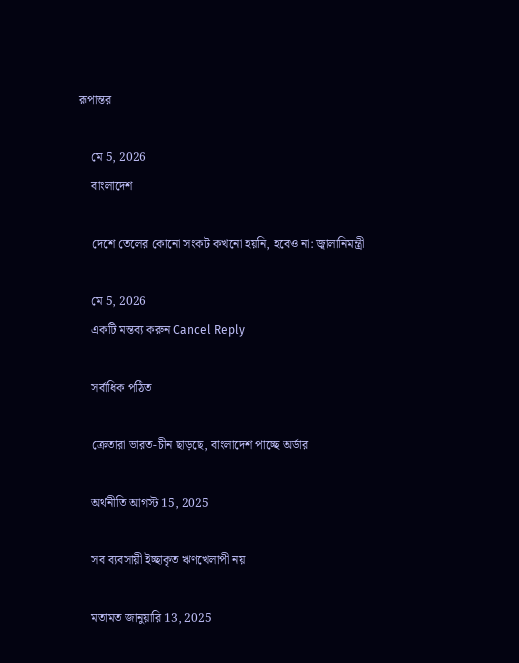রূপান্তর

    মে 5, 2026
    বাংলাদেশ

    দেশে তেলের কোনো সংকট কখনো হয়নি, হবেও না: জ্বালানিমন্ত্রী

    মে 5, 2026
    একটি মন্তব্য করুন Cancel Reply

    সর্বাধিক পঠিত

    ক্রেতারা ভারত-চীন ছাড়ছে, বাংলাদেশ পাচ্ছে অর্ডার

    অর্থনীতি আগস্ট 15, 2025

    সব ব্যবসায়ী ইচ্ছাকৃত ঋণখেলাপী নয়

    মতামত জানুয়ারি 13, 2025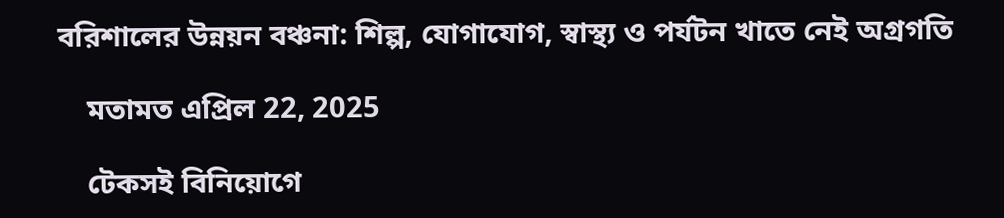বরিশালের উন্নয়ন বঞ্চনা: শিল্প, যোগাযোগ, স্বাস্থ্য ও পর্যটন খাতে নেই অগ্রগতি

    মতামত এপ্রিল 22, 2025

    টেকসই বিনিয়োগে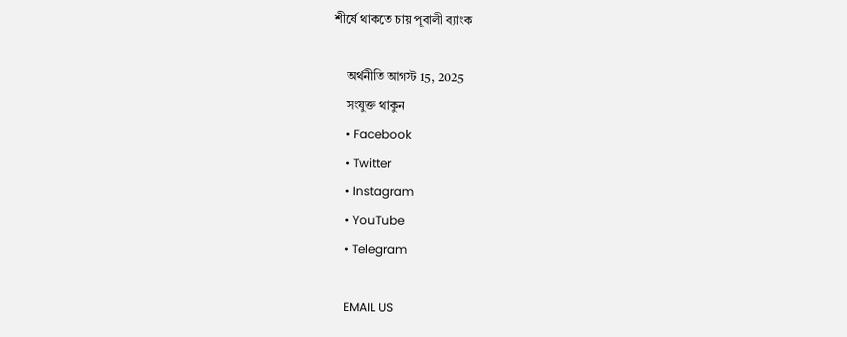শীর্ষে থাকতে চায় পূবালী ব্যাংক

    অর্থনীতি আগস্ট 15, 2025
    সংযুক্ত থাকুন
    • Facebook
    • Twitter
    • Instagram
    • YouTube
    • Telegram

    EMAIL US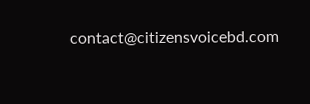contact@citizensvoicebd.com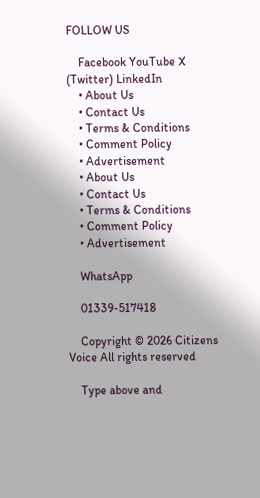FOLLOW US

    Facebook YouTube X (Twitter) LinkedIn
    • About Us
    • Contact Us
    • Terms & Conditions
    • Comment Policy
    • Advertisement
    • About Us
    • Contact Us
    • Terms & Conditions
    • Comment Policy
    • Advertisement

    WhatsApp

    01339-517418

    Copyright © 2026 Citizens Voice All rights reserved

    Type above and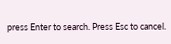press Enter to search. Press Esc to cancel.